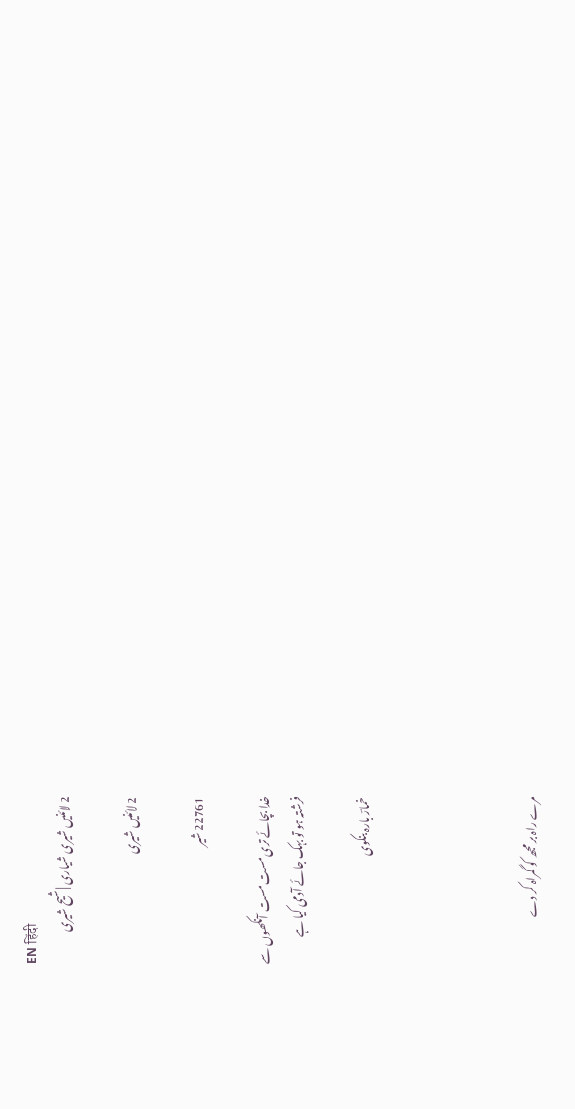EN हिंदी
2 لائنیں شیری شیاری | شیح شیری

2 لائنیں شیری

22761 شیر

خدا بچائے تری مست مست آنکھوں سے
فرشتہ ہو تو بہک جائے آدمی کیا ہے

خمارؔ بارہ بنکوی




مرے راہ بر مجھ کو گمراہ کر دے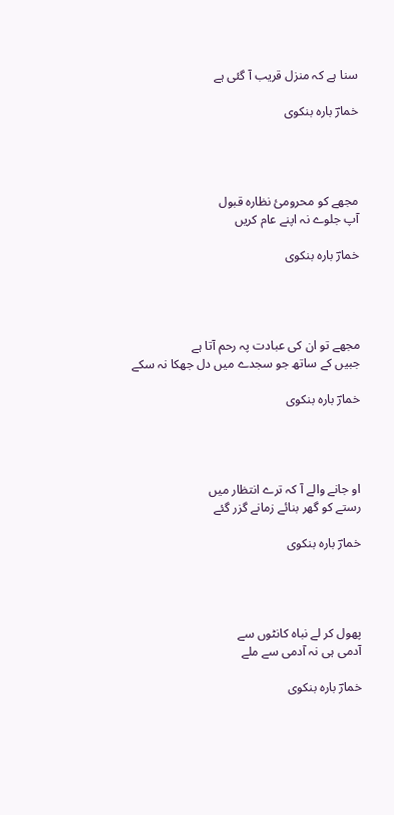سنا ہے کہ منزل قریب آ گئی ہے

خمارؔ بارہ بنکوی




مجھے کو محرومئ نظارہ قبول
آپ جلوے نہ اپنے عام کریں

خمارؔ بارہ بنکوی




مجھے تو ان کی عبادت پہ رحم آتا ہے
جبیں کے ساتھ جو سجدے میں دل جھکا نہ سکے

خمارؔ بارہ بنکوی




او جانے والے آ کہ ترے انتظار میں
رستے کو گھر بنائے زمانے گزر گئے

خمارؔ بارہ بنکوی




پھول کر لے نباہ کانٹوں سے
آدمی ہی نہ آدمی سے ملے

خمارؔ بارہ بنکوی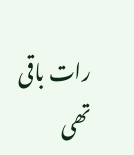رات باقی تھی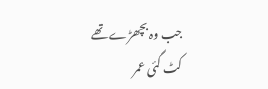جب وہ بچھڑے تھے
کٹ گئی عمر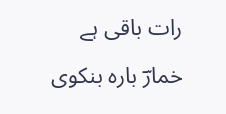رات باقی ہے

خمارؔ بارہ بنکوی